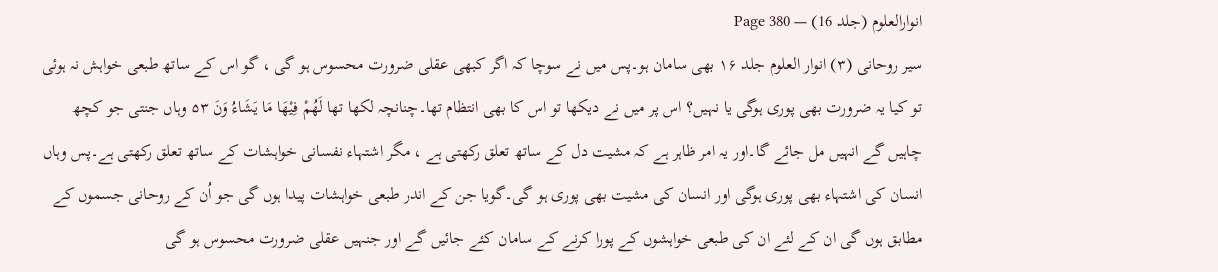انوارالعلوم (جلد 16) — Page 380
سیر روحانی (۳) انوار العلوم جلد ۱۶ بھی سامان ہو۔پس میں نے سوچا کہ اگر کبھی عقلی ضرورت محسوس ہو گی ، گو اس کے ساتھ طبعی خواہش نہ ہوئی تو کیا یہ ضرورت بھی پوری ہوگی یا نہیں؟ اس پر میں نے دیکھا تو اس کا بھی انتظام تھا۔چنانچہ لکھا تھا لَهُمْ فِيْهَا مَا يَشَاءُ وَنَ ۵۳ وہاں جنتی جو کچھ چاہیں گے انہیں مل جائے گا۔اور یہ امر ظاہر ہے کہ مشیت دل کے ساتھ تعلق رکھتی ہے ، مگر اشتہاء نفسانی خواہشات کے ساتھ تعلق رکھتی ہے۔پس وہاں انسان کی اشتہاء بھی پوری ہوگی اور انسان کی مشیت بھی پوری ہو گی۔گویا جن کے اندر طبعی خواہشات پیدا ہوں گی جو اُن کے روحانی جسموں کے مطابق ہوں گی ان کے لئے ان کی طبعی خواہشوں کے پورا کرنے کے سامان کئے جائیں گے اور جنہیں عقلی ضرورت محسوس ہو گی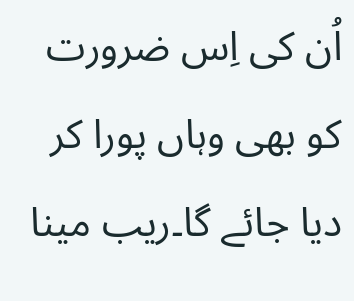اُن کی اِس ضرورت کو بھی وہاں پورا کر دیا جائے گا۔ریب مینا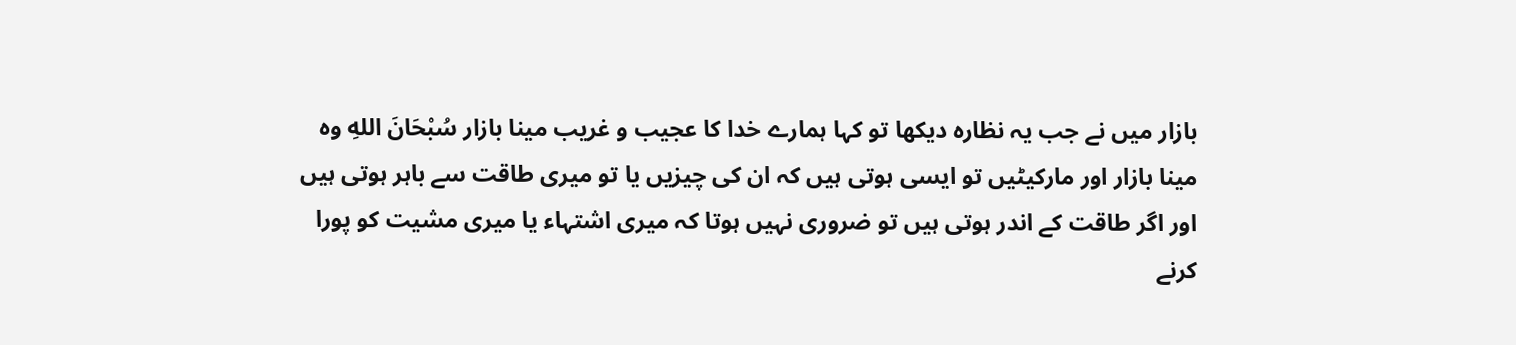بازار میں نے جب یہ نظارہ دیکھا تو کہا ہمارے خدا کا عجیب و غریب مینا بازار سُبْحَانَ اللهِ وہ مینا بازار اور مارکیٹیں تو ایسی ہوتی ہیں کہ ان کی چیزیں یا تو میری طاقت سے باہر ہوتی ہیں اور اگر طاقت کے اندر ہوتی ہیں تو ضروری نہیں ہوتا کہ میری اشتہاء یا میری مشیت کو پورا کرنے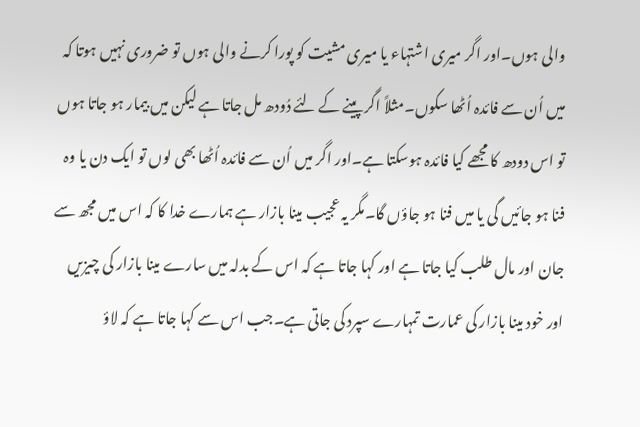والی ہوں۔اور اگر میری اشتہاء یا میری مشیت کو پورا کرنے والی ہوں تو ضروری نہیں ہوتا کہ میں اُن سے فائدہ اُٹھا سکوں۔مثلاً اگر پینے کے لئے دُودھ مل جاتا ہے لیکن میں بیمار ہو جاتا ہوں تو اس دودھ کا مجھے کیا فائدہ ہوسکتا ہے۔اور اگر میں اُن سے فائدہ اُٹھا بھی لوں تو ایک دن یا وہ فنا ہو جائیں گی یا میں فنا ہو جاؤں گا۔مگر یہ عجیب مینا بازار ہے ہمارے خدا کا کہ اس میں مجھ سے جان اور مال طلب کیا جاتا ہے اور کہا جاتا ہے کہ اس کے بدلہ میں سارے مینا بازار کی چیزیں اور خود مینا بازار کی عمارت تمہارے سپرد کی جاتی ہے۔جب اس سے کہا جاتا ہے کہ لاؤ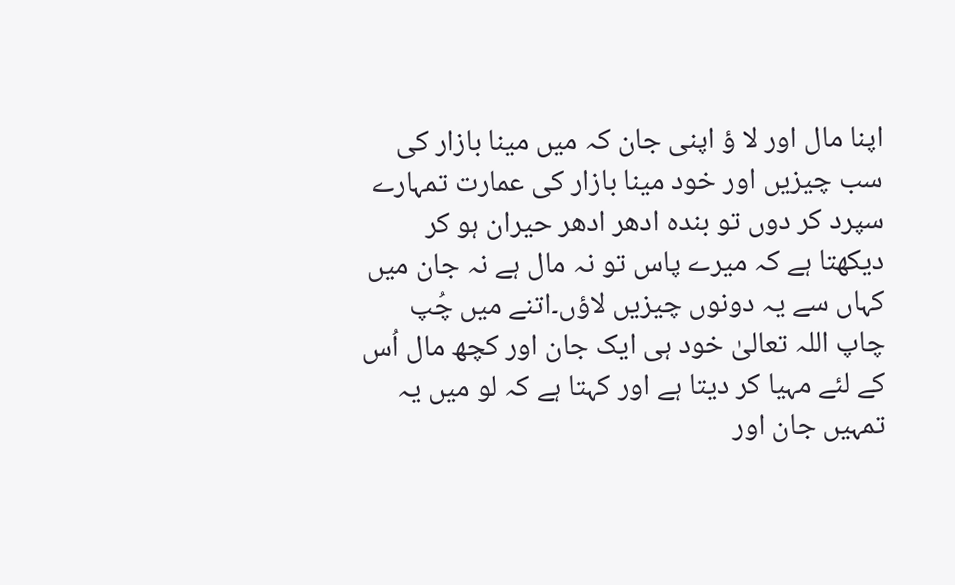اپنا مال اور لا ؤ اپنی جان کہ میں مینا بازار کی سب چیزیں اور خود مینا بازار کی عمارت تمہارے سپرد کر دوں تو بندہ ادھر ادھر حیران ہو کر دیکھتا ہے کہ میرے پاس تو نہ مال ہے نہ جان میں کہاں سے یہ دونوں چیزیں لاؤں۔اتنے میں چُپ چاپ اللہ تعالیٰ خود ہی ایک جان اور کچھ مال اُس کے لئے مہیا کر دیتا ہے اور کہتا ہے کہ لو میں یہ تمہیں جان اور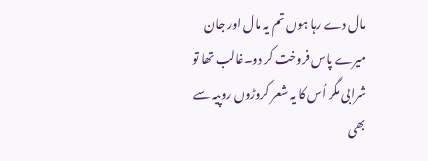مال دے رہا ہوں تم یہ مال اور جان میرے پاس فروخت کر دو۔غالب تھا تو شرابی مگر اُس کا یہ شعر کروڑوں روپیہ سے بھی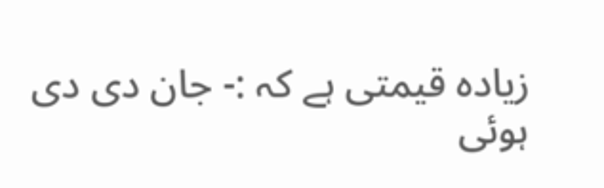زیادہ قیمتی ہے کہ :- جان دی دی ہوئی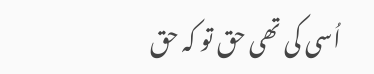اُسی کی تھی حق تو کہ حق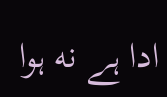ادا ہے نه ہوا